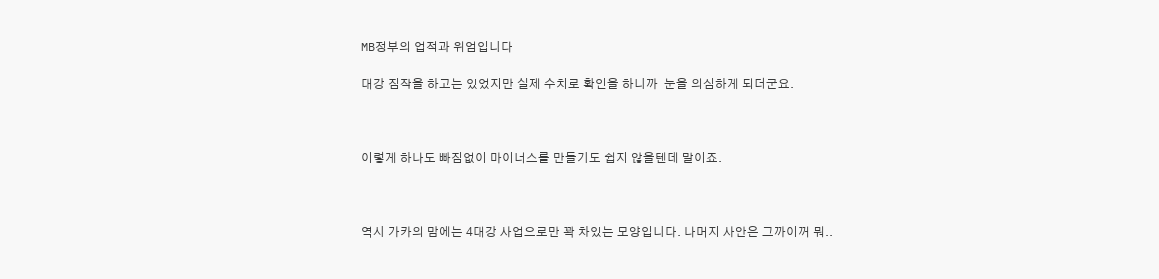MB정부의 업적과 위엄입니다

대강 짐작을 하고는 있었지만 실제 수치로 확인을 하니까  눈을 의심하게 되더군요.



이렇게 하나도 빠짐없이 마이너스를 만들기도 쉽지 않을텐데 말이죠.



역시 가카의 맘에는 4대강 사업으로만 꽉 차있는 모양입니다. 나머지 사안은 그까이꺼 뭐..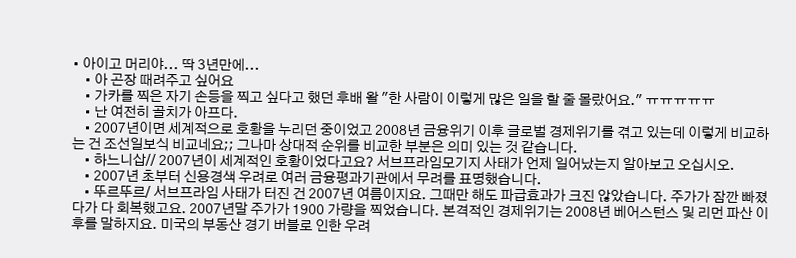• 아이고 머리야... 딱 3년만에...
    • 아 곤장 때려주고 싶어요
    • 가카를 찍은 자기 손등을 찍고 싶다고 했던 후배 왈 "한 사람이 이렇게 많은 일을 할 줄 몰랐어요." ㅠㅠㅠㅠㅠ
    • 난 여전히 골치가 아프다.
    • 2007년이면 세계적으로 호황을 누리던 중이었고 2008년 금융위기 이후 글로벌 경제위기를 겪고 있는데 이렇게 비교하는 건 조선일보식 비교네요;; 그나마 상대적 순위를 비교한 부분은 의미 있는 것 같습니다.
    • 하느니삽// 2007년이 세계적인 호황이었다고요? 서브프라임모기지 사태가 언제 일어났는지 알아보고 오십시오.
    • 2007년 초부터 신용경색 우려로 여러 금융평과기관에서 무려를 표명했습니다.
    • 뚜르뚜르/ 서브프라임 사태가 터진 건 2007년 여름이지요. 그때만 해도 파급효과가 크진 않았습니다. 주가가 잠깐 빠졌다가 다 회복했고요. 2007년말 주가가 1900 가량을 찍었습니다. 본격적인 경제위기는 2008년 베어스턴스 및 리먼 파산 이후를 말하지요. 미국의 부동산 경기 버블로 인한 우려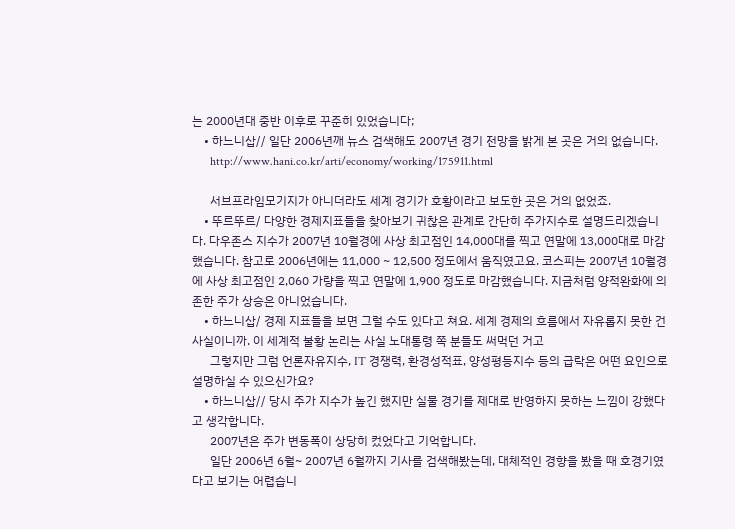는 2000년대 중반 이후로 꾸준히 있었습니다;
    • 하느니삽// 일단 2006년깨 뉴스 검색해도 2007년 경기 전망을 밝게 본 곳은 거의 없습니다.
      http://www.hani.co.kr/arti/economy/working/175911.html

      서브프라임모기지가 아니더라도 세계 경기가 호황이라고 보도한 곳은 거의 없었죠.
    • 뚜르뚜르/ 다양한 경제지표들을 찾아보기 귀찮은 관계로 간단히 주가지수로 설명드리겠습니다. 다우존스 지수가 2007년 10월경에 사상 최고점인 14,000대를 찍고 연말에 13,000대로 마감했습니다. 참고로 2006년에는 11,000 ~ 12,500 정도에서 움직였고요. 코스피는 2007년 10월경에 사상 최고점인 2,060 가량을 찍고 연말에 1,900 정도로 마감했습니다. 지금처럼 양적완화에 의존한 주가 상승은 아니었습니다.
    • 하느니삽/ 경제 지표들을 보면 그럴 수도 있다고 쳐요. 세계 경제의 흐름에서 자유롭지 못한 건 사실이니까. 이 세계적 불황 논리는 사실 노대통령 쪽 분들도 써먹던 거고
      그렇지만 그럼 언론자유지수, IT 경쟁력, 환경성적표, 양성평등지수 등의 급락은 어떤 요인으로 설명하실 수 있으신가요?
    • 하느니삽// 당시 주가 지수가 높긴 했지만 실물 경기를 제대로 반영하지 못하는 느낌이 강했다고 생각합니다.
      2007년은 주가 변동폭이 상당히 컸었다고 기억합니다.
      일단 2006년 6월~ 2007년 6월까지 기사를 검색해봤는데, 대체적인 경향을 봤을 때 호경기였다고 보기는 어렵습니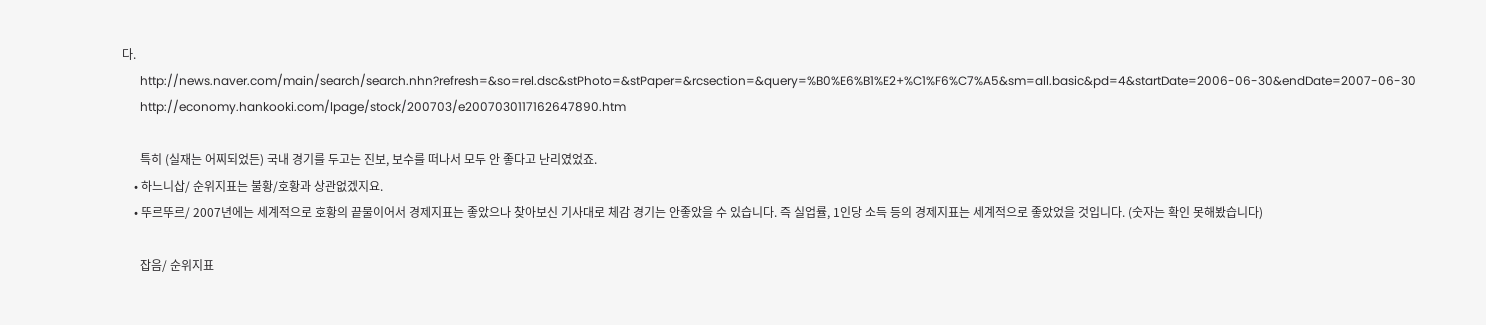다.
      http://news.naver.com/main/search/search.nhn?refresh=&so=rel.dsc&stPhoto=&stPaper=&rcsection=&query=%B0%E6%B1%E2+%C1%F6%C7%A5&sm=all.basic&pd=4&startDate=2006-06-30&endDate=2007-06-30
      http://economy.hankooki.com/lpage/stock/200703/e2007030117162647890.htm

      특히 (실재는 어찌되었든) 국내 경기를 두고는 진보, 보수를 떠나서 모두 안 좋다고 난리였었죠.
    • 하느니삽/ 순위지표는 불황/호황과 상관없겠지요.
    • 뚜르뚜르/ 2007년에는 세계적으로 호황의 끝물이어서 경제지표는 좋았으나 찾아보신 기사대로 체감 경기는 안좋았을 수 있습니다. 즉 실업률, 1인당 소득 등의 경제지표는 세계적으로 좋았었을 것입니다. (숫자는 확인 못해봤습니다)

      잡음/ 순위지표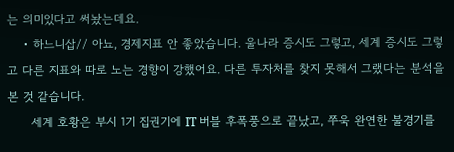는 의미있다고 써놨는데요.
    • 하느니삽// 아뇨, 경제지표 안 좋았습니다. 울나라 증시도 그렇고, 세계 증시도 그렇고 다른 지표와 따로 노는 경향이 강했어요. 다른 투자처를 찾지 못해서 그랬다는 분석을 본 것 같습니다.
      세계 호황은 부시 1기 집권기에 IT 버블 후폭풍으로 끝났고, 쭈욱 완연한 불경기를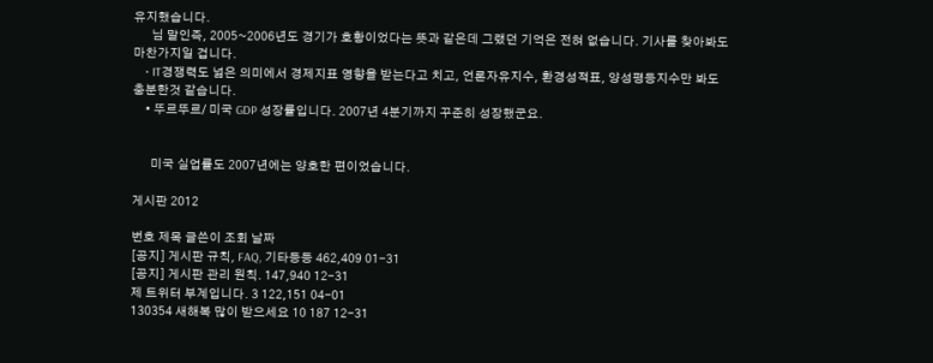유지했습니다.
      님 말인즉, 2005~2006년도 경기가 호황이었다는 뜻과 같은데 그랬던 기억은 전혀 없습니다. 기사를 찾아봐도 마찬가지일 겁니다.
    • IT경쟁력도 넓은 의미에서 경제지표 영향을 받는다고 치고, 언론자유지수, 환경성적표, 양성평등지수만 봐도 충분한것 같습니다.
    • 뚜르뚜르/ 미국 GDP 성장률입니다. 2007년 4분기까지 꾸준히 성장했군요.


      미국 실업률도 2007년에는 양호한 편이었습니다.

게시판 2012

번호 제목 글쓴이 조회 날짜
[공지] 게시판 규칙, FAQ, 기타등등 462,409 01-31
[공지] 게시판 관리 원칙. 147,940 12-31
제 트위터 부계입니다. 3 122,151 04-01
130354 새해복 많이 받으세요 10 187 12-31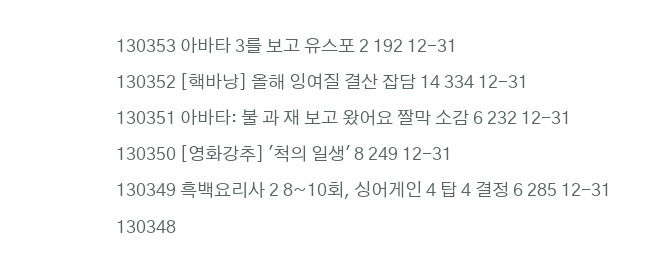130353 아바타 3를 보고 유스포 2 192 12-31
130352 [핵바낭] 올해 잉여질 결산 잡담 14 334 12-31
130351 아바타: 불 과 재 보고 왔어요 짤막 소감 6 232 12-31
130350 [영화강추] '척의 일생' 8 249 12-31
130349 흑백요리사 2 8~10회, 싱어게인 4 탑 4 결정 6 285 12-31
130348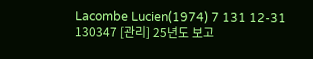Lacombe Lucien(1974) 7 131 12-31
130347 [관리] 25년도 보고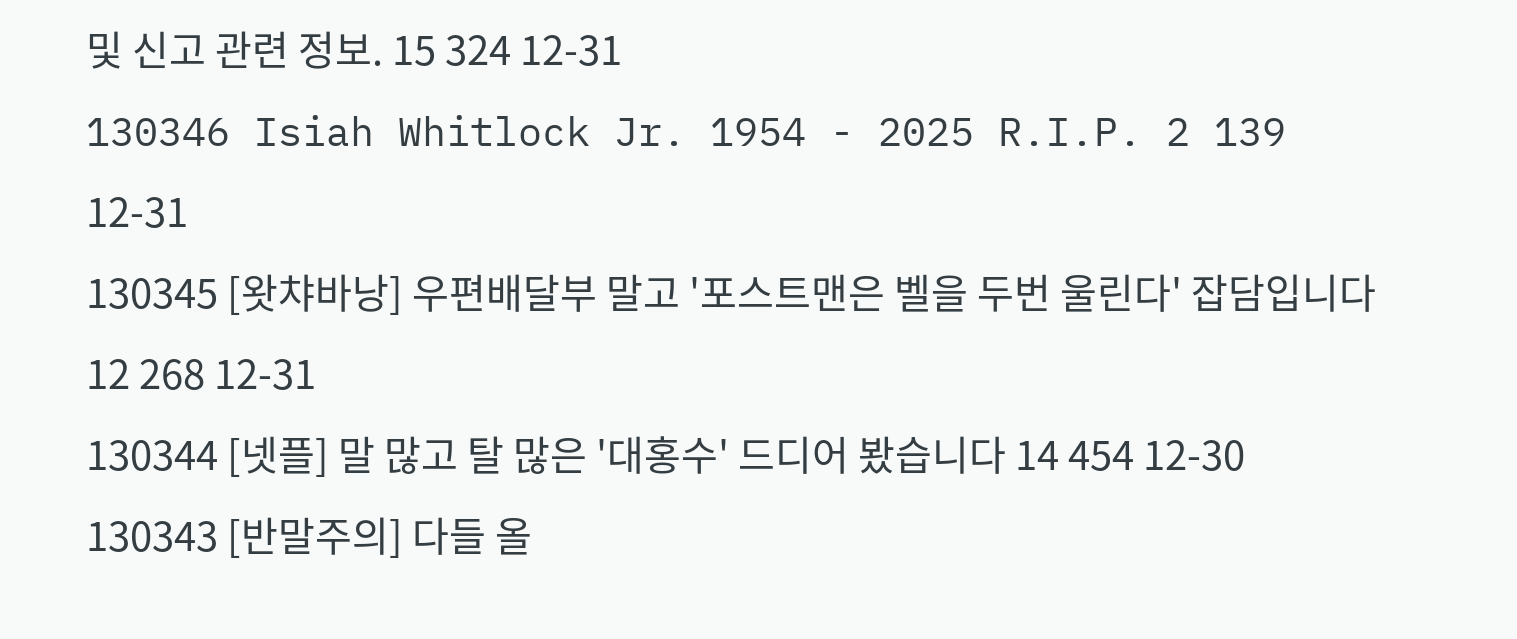및 신고 관련 정보. 15 324 12-31
130346 Isiah Whitlock Jr. 1954 - 2025 R.I.P. 2 139 12-31
130345 [왓챠바낭] 우편배달부 말고 '포스트맨은 벨을 두번 울린다' 잡담입니다 12 268 12-31
130344 [넷플] 말 많고 탈 많은 '대홍수' 드디어 봤습니다 14 454 12-30
130343 [반말주의] 다들 올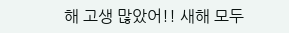해 고생 많았어!! 새해 모두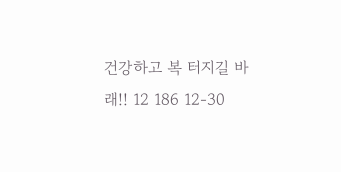건강하고 복 터지길 바래!! 12 186 12-30